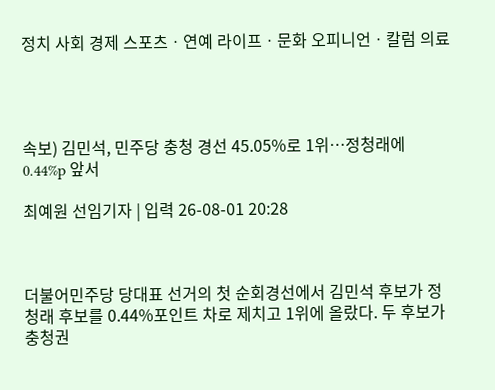정치 사회 경제 스포츠ㆍ연예 라이프ㆍ문화 오피니언ㆍ칼럼 의료




속보) 김민석, 민주당 충청 경선 45.05%로 1위…정청래에 0.44%p 앞서

최예원 선임기자 | 입력 26-08-01 20:28



더불어민주당 당대표 선거의 첫 순회경선에서 김민석 후보가 정청래 후보를 0.44%포인트 차로 제치고 1위에 올랐다. 두 후보가 충청권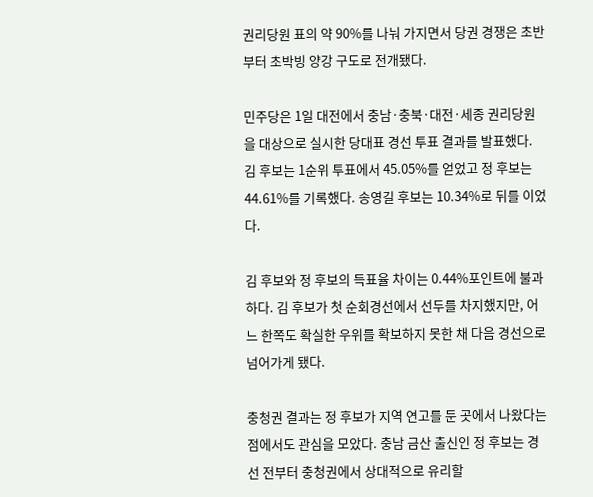권리당원 표의 약 90%를 나눠 가지면서 당권 경쟁은 초반부터 초박빙 양강 구도로 전개됐다.

민주당은 1일 대전에서 충남·충북·대전·세종 권리당원을 대상으로 실시한 당대표 경선 투표 결과를 발표했다. 김 후보는 1순위 투표에서 45.05%를 얻었고 정 후보는 44.61%를 기록했다. 송영길 후보는 10.34%로 뒤를 이었다.

김 후보와 정 후보의 득표율 차이는 0.44%포인트에 불과하다. 김 후보가 첫 순회경선에서 선두를 차지했지만, 어느 한쪽도 확실한 우위를 확보하지 못한 채 다음 경선으로 넘어가게 됐다.

충청권 결과는 정 후보가 지역 연고를 둔 곳에서 나왔다는 점에서도 관심을 모았다. 충남 금산 출신인 정 후보는 경선 전부터 충청권에서 상대적으로 유리할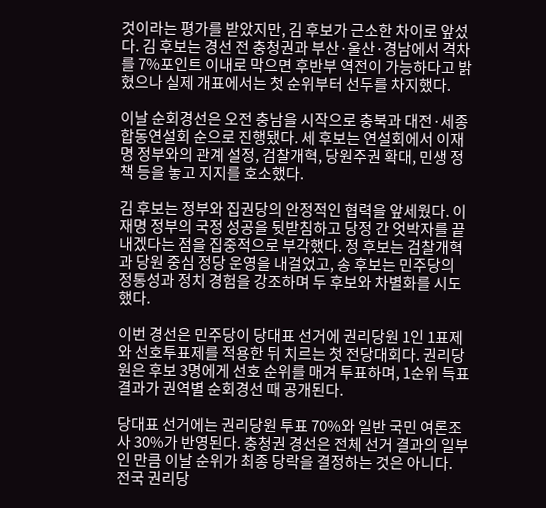것이라는 평가를 받았지만, 김 후보가 근소한 차이로 앞섰다. 김 후보는 경선 전 충청권과 부산·울산·경남에서 격차를 7%포인트 이내로 막으면 후반부 역전이 가능하다고 밝혔으나 실제 개표에서는 첫 순위부터 선두를 차지했다.

이날 순회경선은 오전 충남을 시작으로 충북과 대전·세종 합동연설회 순으로 진행됐다. 세 후보는 연설회에서 이재명 정부와의 관계 설정, 검찰개혁, 당원주권 확대, 민생 정책 등을 놓고 지지를 호소했다.

김 후보는 정부와 집권당의 안정적인 협력을 앞세웠다. 이재명 정부의 국정 성공을 뒷받침하고 당정 간 엇박자를 끝내겠다는 점을 집중적으로 부각했다. 정 후보는 검찰개혁과 당원 중심 정당 운영을 내걸었고, 송 후보는 민주당의 정통성과 정치 경험을 강조하며 두 후보와 차별화를 시도했다.

이번 경선은 민주당이 당대표 선거에 권리당원 1인 1표제와 선호투표제를 적용한 뒤 치르는 첫 전당대회다. 권리당원은 후보 3명에게 선호 순위를 매겨 투표하며, 1순위 득표 결과가 권역별 순회경선 때 공개된다.

당대표 선거에는 권리당원 투표 70%와 일반 국민 여론조사 30%가 반영된다. 충청권 경선은 전체 선거 결과의 일부인 만큼 이날 순위가 최종 당락을 결정하는 것은 아니다. 전국 권리당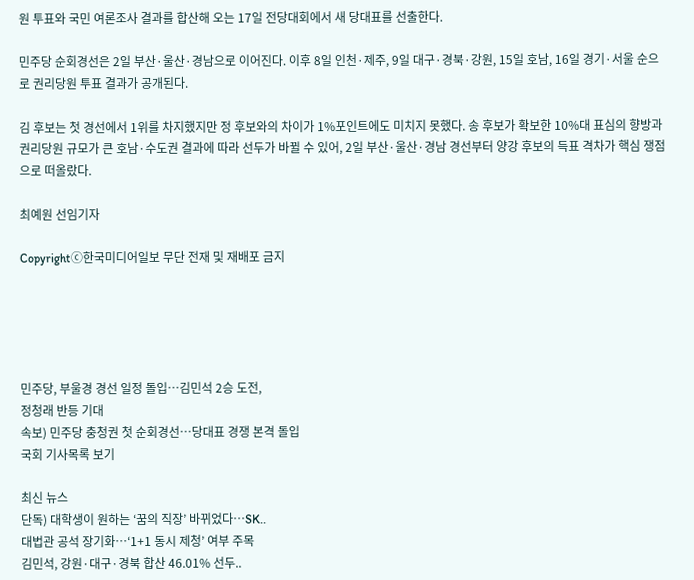원 투표와 국민 여론조사 결과를 합산해 오는 17일 전당대회에서 새 당대표를 선출한다.

민주당 순회경선은 2일 부산·울산·경남으로 이어진다. 이후 8일 인천·제주, 9일 대구·경북·강원, 15일 호남, 16일 경기·서울 순으로 권리당원 투표 결과가 공개된다.

김 후보는 첫 경선에서 1위를 차지했지만 정 후보와의 차이가 1%포인트에도 미치지 못했다. 송 후보가 확보한 10%대 표심의 향방과 권리당원 규모가 큰 호남·수도권 결과에 따라 선두가 바뀔 수 있어, 2일 부산·울산·경남 경선부터 양강 후보의 득표 격차가 핵심 쟁점으로 떠올랐다.

최예원 선임기자

Copyrightⓒ한국미디어일보 무단 전재 및 재배포 금지





민주당, 부울경 경선 일정 돌입…김민석 2승 도전,
정청래 반등 기대
속보) 민주당 충청권 첫 순회경선…당대표 경쟁 본격 돌입
국회 기사목록 보기

최신 뉴스
단독) 대학생이 원하는 ‘꿈의 직장’ 바뀌었다…SK..
대법관 공석 장기화…‘1+1 동시 제청’ 여부 주목
김민석, 강원·대구·경북 합산 46.01% 선두..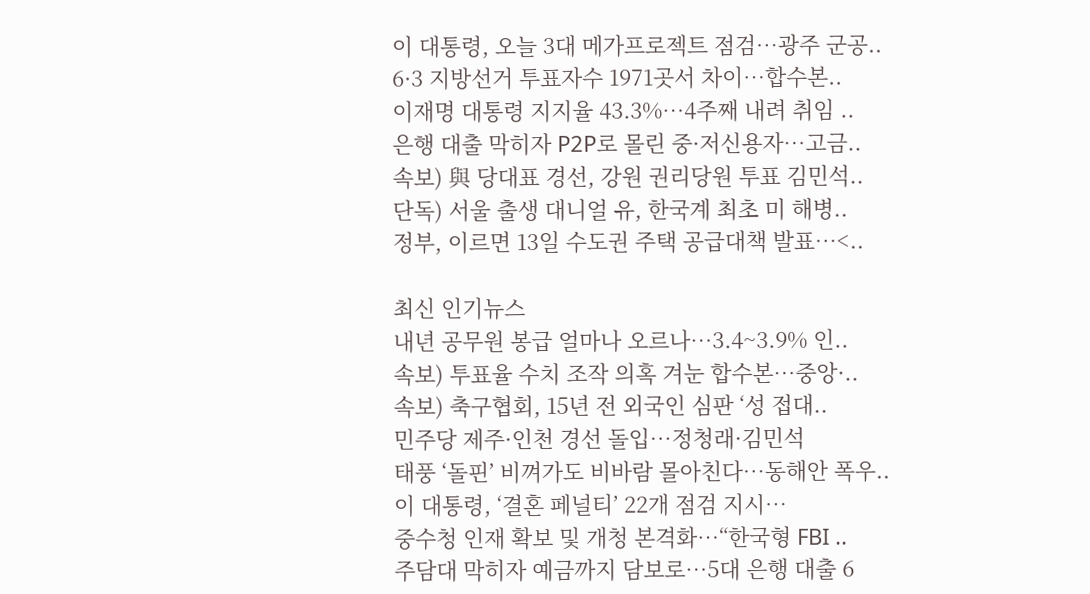이 대통령, 오늘 3대 메가프로젝트 점검…광주 군공..
6·3 지방선거 투표자수 1971곳서 차이…합수본..
이재명 대통령 지지율 43.3%…4주째 내려 취임 ..
은행 대출 막히자 P2P로 몰린 중·저신용자…고금..
속보) 與 당대표 경선, 강원 권리당원 투표 김민석..
단독) 서울 출생 대니얼 유, 한국계 최초 미 해병..
정부, 이르면 13일 수도권 주택 공급대책 발표…<..

최신 인기뉴스
내년 공무원 봉급 얼마나 오르나…3.4~3.9% 인..
속보) 투표율 수치 조작 의혹 겨눈 합수본…중앙·..
속보) 축구협회, 15년 전 외국인 심판 ‘성 접대..
민주당 제주·인천 경선 돌입…정청래·김민석
태풍 ‘돌핀’ 비껴가도 비바람 몰아친다…동해안 폭우..
이 대통령, ‘결혼 페널티’ 22개 점검 지시…
중수청 인재 확보 및 개청 본격화…“한국형 FBI ..
주담대 막히자 예금까지 담보로…5대 은행 대출 6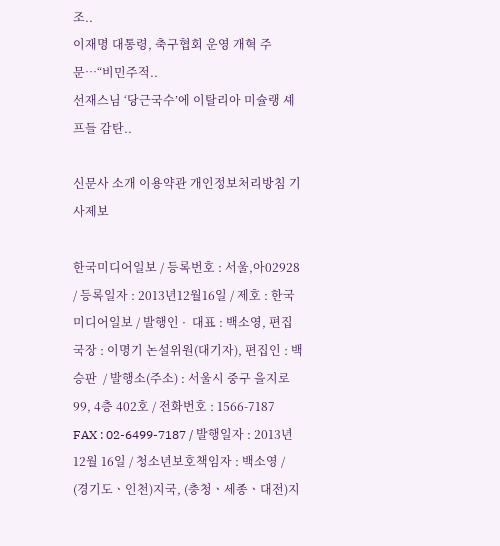조..
이재명 대통령, 축구협회 운영 개혁 주문…“비민주적..
선재스님 ‘당근국수’에 이탈리아 미슐랭 셰프들 감탄..

신문사 소개 이용약관 개인정보처리방침 기사제보

한국미디어일보 / 등록번호 : 서울,아02928 / 등록일자 : 2013년12월16일 / 제호 : 한국미디어일보 / 발행인 ·  대표 : 백소영, 편집국장 : 이명기 논설위원(대기자), 편집인 : 백승판  / 발행소(주소) : 서울시 중구 을지로99, 4층 402호 / 전화번호 : 1566-7187   FAX : 02-6499-7187 / 발행일자 : 2013년 12월 16일 / 청소년보호책임자 : 백소영 / (경기도ㆍ인천)지국, (충청ㆍ세종ㆍ대전)지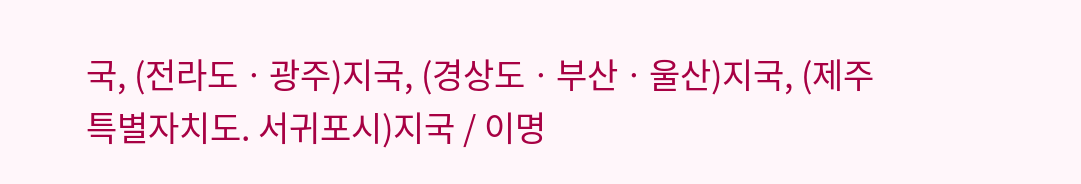국, (전라도ㆍ광주)지국, (경상도ㆍ부산ㆍ울산)지국, (제주특별자치도. 서귀포시)지국 / 이명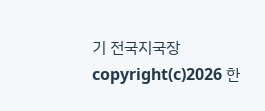기 전국지국장
copyright(c)2026 한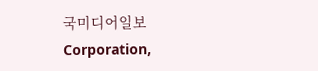국미디어일보 Corporation,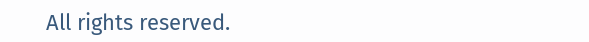All rights reserved.